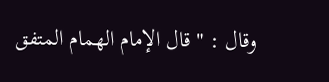وقال : " قال الإمام الهمام المتفق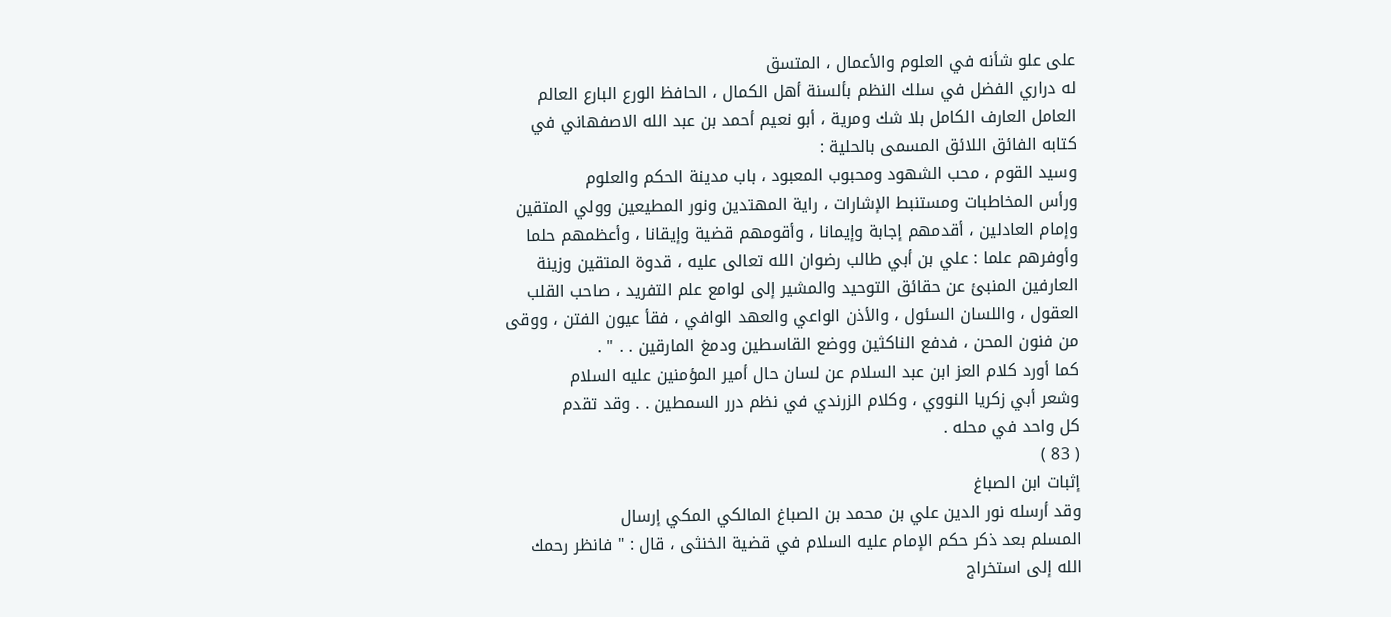على علو شأنه في العلوم والأعمال ، المتسق
له دراري الفضل في سلك النظم بألسنة أهل الكمال ، الحافظ الورع البارع العالم
العامل العارف الكامل بلا شك ومرية ، أبو نعيم أحمد بن عبد الله الاصفهاني في
كتابه الفائق اللائق المسمى بالحلية :
وسيد القوم ، محب الشهود ومحبوب المعبود ، باب مدينة الحكم والعلوم
ورأس المخاطبات ومستنبط الإشارات ، راية المهتدين ونور المطيعين وولي المتقين
وإمام العادلين ، أقدمهم إجابة وإيمانا ، وأقومهم قضية وإيقانا ، وأعظمهم حلما
وأوفرهم علما : علي بن أبي طالب رضوان الله تعالى عليه ، قدوة المتقين وزينة
العارفين المنبئ عن حقائق التوحيد والمشير إلى لوامع علم التفريد ، صاحب القلب
العقول ، واللسان السئول ، والأذن الواعي والعهد الوافي ، فقأ عيون الفتن ، ووقى
من فنون المحن ، فدفع الناكثين ووضع القاسطين ودمغ المارقين . . " .
كما أورد كلام العز ابن عبد السلام عن لسان حال أمير المؤمنين عليه السلام
وشعر أبي زكريا النووي ، وكلام الزرندي في نظم درر السمطين . . وقد تقدم
كل واحد في محله .
( 83 )
إثبات ابن الصباغ
وقد أرسله نور الدين علي بن محمد بن الصباغ المالكي المكي إرسال
المسلم بعد ذكر حكم الإمام عليه السلام في قضية الخنثى ، قال : " فانظر رحمك
الله إلى استخراج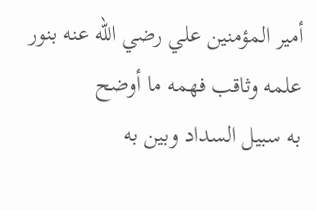أمير المؤمنين علي رضي الله عنه بنور علمه وثاقب فهمه ما أوضح
به سبيل السداد وبين به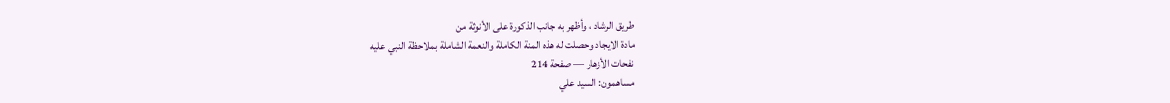طريق الرشاد ، وأظهر به جانب الذكورة على الأنوثة من
مادة الايجاد وحصلت له هذه المنة الكاملة والنعمة الشاملة بملاحظة النبي عليه
نفحات الأزهار — صفحة 214
مساهمون: السيد علي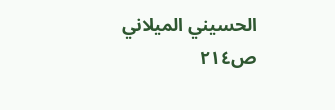الحسيني الميلاني
ص٢١٤